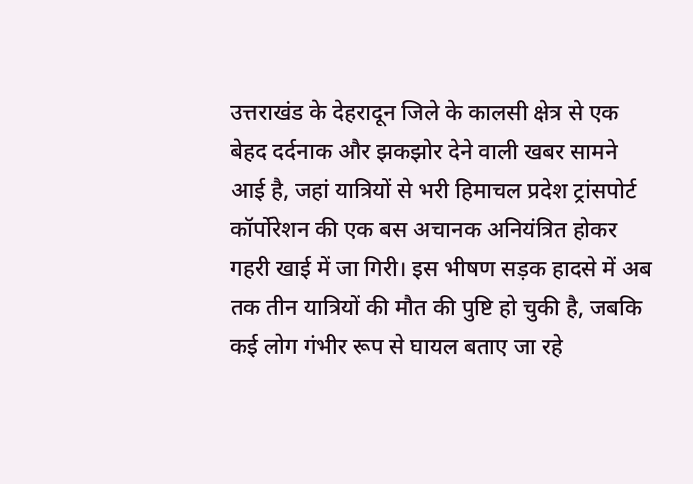उत्तराखंड के देहरादून जिले के कालसी क्षेत्र से एक बेहद दर्दनाक और झकझोर देने वाली खबर सामने आई है, जहां यात्रियों से भरी हिमाचल प्रदेश ट्रांसपोर्ट कॉर्पोरेशन की एक बस अचानक अनियंत्रित होकर गहरी खाई में जा गिरी। इस भीषण सड़क हादसे में अब तक तीन यात्रियों की मौत की पुष्टि हो चुकी है, जबकि कई लोग गंभीर रूप से घायल बताए जा रहे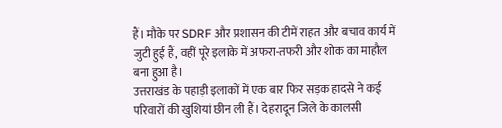हैं। मौके पर SDRF और प्रशासन की टीमें राहत और बचाव कार्य में जुटी हुई हैं, वहीं पूरे इलाके में अफरा-तफरी और शोक का माहौल बना हुआ है।
उत्तराखंड के पहाड़ी इलाकों में एक बार फिर सड़क हादसे ने कई परिवारों की खुशियां छीन ली हैं। देहरादून जिले के कालसी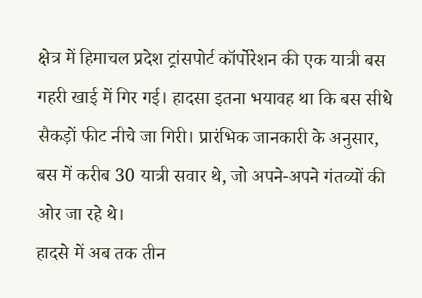क्षेत्र में हिमाचल प्रदेश ट्रांसपोर्ट कॉर्पोरेशन की एक यात्री बस गहरी खाई में गिर गई। हादसा इतना भयावह था कि बस सीधे सैकड़ों फीट नीचे जा गिरी। प्रारंभिक जानकारी के अनुसार, बस में करीब 30 यात्री सवार थे, जो अपने-अपने गंतव्यों की ओर जा रहे थे।
हादसे में अब तक तीन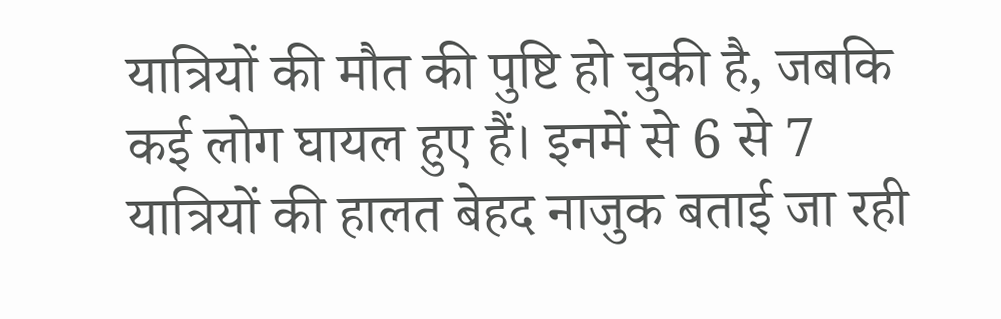यात्रियों की मौत की पुष्टि हो चुकी है, जबकि कई लोग घायल हुए हैं। इनमें से 6 से 7 यात्रियों की हालत बेहद नाजुक बताई जा रही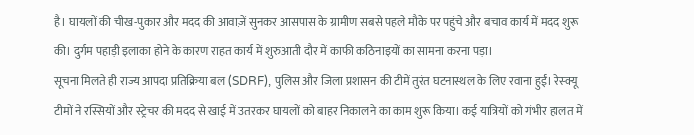है। घायलों की चीख-पुकार और मदद की आवाज़ें सुनकर आसपास के ग्रामीण सबसे पहले मौके पर पहुंचे और बचाव कार्य में मदद शुरू की। दुर्गम पहाड़ी इलाका होने के कारण राहत कार्य में शुरुआती दौर में काफी कठिनाइयों का सामना करना पड़ा।
सूचना मिलते ही राज्य आपदा प्रतिक्रिया बल (SDRF), पुलिस और जिला प्रशासन की टीमें तुरंत घटनास्थल के लिए रवाना हुईं। रेस्क्यू टीमों ने रस्सियों और स्ट्रेचर की मदद से खाई में उतरकर घायलों को बाहर निकालने का काम शुरू किया। कई यात्रियों को गंभीर हालत में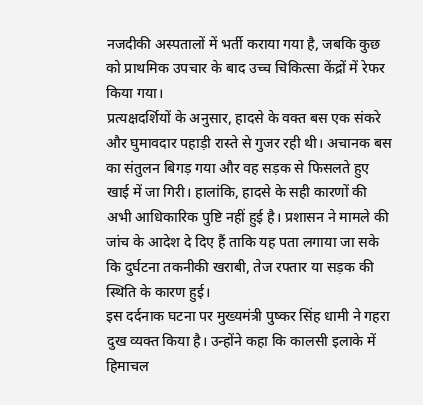नजदीकी अस्पतालों में भर्ती कराया गया है, जबकि कुछ को प्राथमिक उपचार के बाद उच्च चिकित्सा केंद्रों में रेफर किया गया।
प्रत्यक्षदर्शियों के अनुसार, हादसे के वक्त बस एक संकरे और घुमावदार पहाड़ी रास्ते से गुजर रही थी। अचानक बस का संतुलन बिगड़ गया और वह सड़क से फिसलते हुए खाई में जा गिरी। हालांकि, हादसे के सही कारणों की अभी आधिकारिक पुष्टि नहीं हुई है। प्रशासन ने मामले की जांच के आदेश दे दिए हैं ताकि यह पता लगाया जा सके कि दुर्घटना तकनीकी खराबी, तेज रफ्तार या सड़क की स्थिति के कारण हुई।
इस दर्दनाक घटना पर मुख्यमंत्री पुष्कर सिंह धामी ने गहरा दुख व्यक्त किया है। उन्होंने कहा कि कालसी इलाके में हिमाचल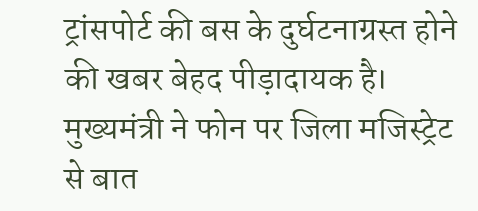ट्रांसपोर्ट की बस के दुर्घटनाग्रस्त होने की खबर बेहद पीड़ादायक है। मुख्यमंत्री ने फोन पर जिला मजिस्ट्रेट से बात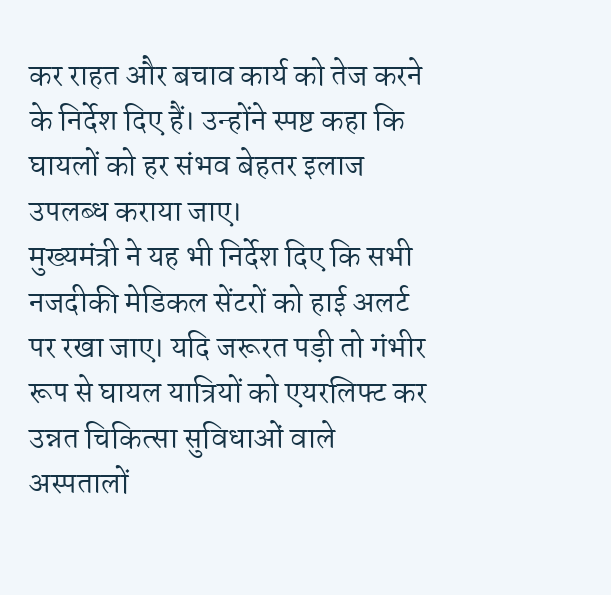कर राहत और बचाव कार्य को तेज करने के निर्देश दिए हैं। उन्होंने स्पष्ट कहा कि घायलों को हर संभव बेहतर इलाज उपलब्ध कराया जाए।
मुख्यमंत्री ने यह भी निर्देश दिए कि सभी नजदीकी मेडिकल सेंटरों को हाई अलर्ट पर रखा जाए। यदि जरूरत पड़ी तो गंभीर रूप से घायल यात्रियों को एयरलिफ्ट कर उन्नत चिकित्सा सुविधाओं वाले अस्पतालों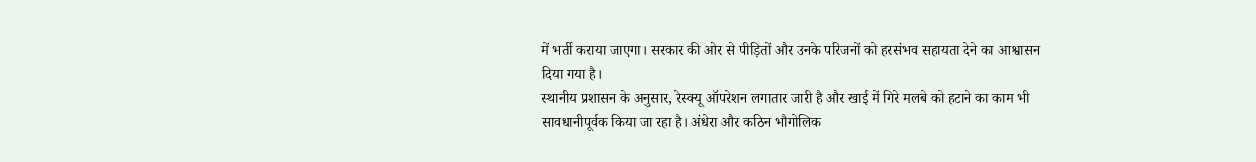में भर्ती कराया जाएगा। सरकार की ओर से पीड़ितों और उनके परिजनों को हरसंभव सहायता देने का आश्वासन दिया गया है।
स्थानीय प्रशासन के अनुसार, रेस्क्यू ऑपरेशन लगातार जारी है और खाई में गिरे मलबे को हटाने का काम भी सावधानीपूर्वक किया जा रहा है। अंधेरा और कठिन भौगोलिक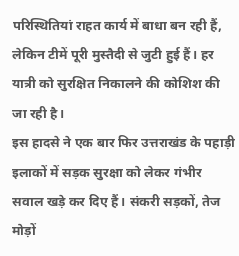परिस्थितियां राहत कार्य में बाधा बन रही हैं, लेकिन टीमें पूरी मुस्तैदी से जुटी हुई हैं। हर यात्री को सुरक्षित निकालने की कोशिश की जा रही है।
इस हादसे ने एक बार फिर उत्तराखंड के पहाड़ी इलाकों में सड़क सुरक्षा को लेकर गंभीर सवाल खड़े कर दिए हैं। संकरी सड़कों, तेज मोड़ों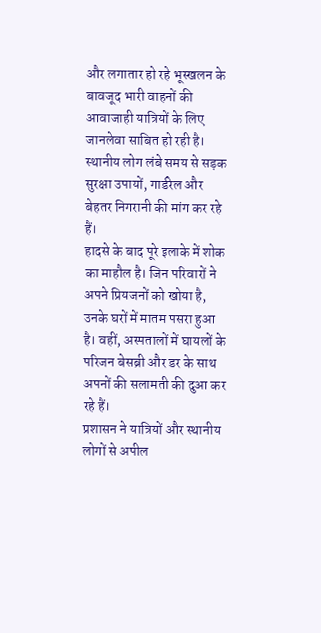और लगातार हो रहे भूस्खलन के बावजूद भारी वाहनों की आवाजाही यात्रियों के लिए जानलेवा साबित हो रही है। स्थानीय लोग लंबे समय से सड़क सुरक्षा उपायों, गार्डरेल और बेहतर निगरानी की मांग कर रहे हैं।
हादसे के बाद पूरे इलाके में शोक का माहौल है। जिन परिवारों ने अपने प्रियजनों को खोया है, उनके घरों में मातम पसरा हुआ है। वहीं, अस्पतालों में घायलों के परिजन बेसब्री और डर के साथ अपनों की सलामती की दुआ कर रहे हैं।
प्रशासन ने यात्रियों और स्थानीय लोगों से अपील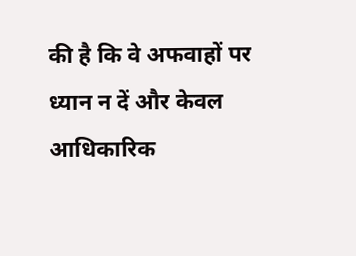की है कि वे अफवाहों पर ध्यान न दें और केवल आधिकारिक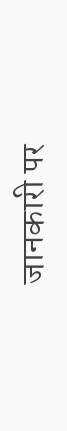जानकारी पर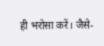ही भरोसा करें। जैसे-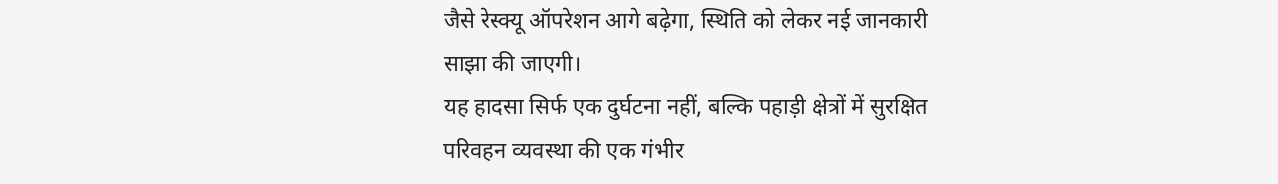जैसे रेस्क्यू ऑपरेशन आगे बढ़ेगा, स्थिति को लेकर नई जानकारी साझा की जाएगी।
यह हादसा सिर्फ एक दुर्घटना नहीं, बल्कि पहाड़ी क्षेत्रों में सुरक्षित परिवहन व्यवस्था की एक गंभीर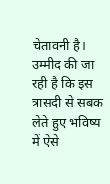चेतावनी है। उम्मीद की जा रही है कि इस त्रासदी से सबक लेते हुए भविष्य में ऐसे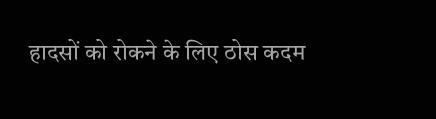हादसों को रोकने के लिए ठोस कदम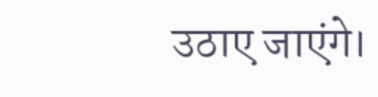उठाए जाएंगे।